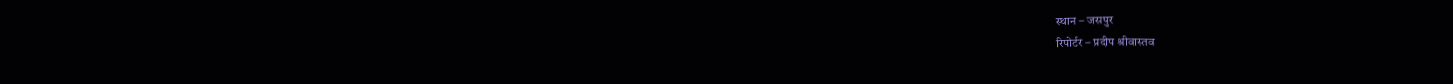स्थान – जसपुर
रिपोर्टर – प्रदीप श्रीवास्तव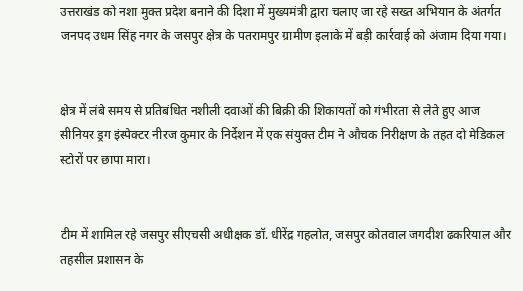उत्तराखंड को नशा मुक्त प्रदेश बनाने की दिशा में मुख्यमंत्री द्वारा चलाए जा रहे सख्त अभियान के अंतर्गत जनपद उधम सिंह नगर के जसपुर क्षेत्र के पतरामपुर ग्रामीण इलाके में बड़ी कार्रवाई को अंजाम दिया गया।


क्षेत्र में लंबे समय से प्रतिबंधित नशीली दवाओं की बिक्री की शिकायतों को गंभीरता से लेते हुए आज सीनियर ड्रग इंस्पेक्टर नीरज कुमार के निर्देशन में एक संयुक्त टीम ने औचक निरीक्षण के तहत दो मेडिकल स्टोरों पर छापा मारा।


टीम में शामिल रहे जसपुर सीएचसी अधीक्षक डॉ. धीरेंद्र गहलोत, जसपुर कोतवाल जगदीश ढकरियाल और तहसील प्रशासन के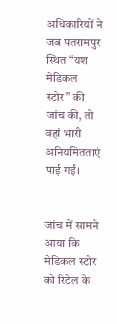अधिकारियों ने जब पतरामपुर स्थित “यश मेडिकल स्टोर” की जांच की, तो वहां भारी अनियमितताएं पाई गईं।


जांच में सामने आया कि मेडिकल स्टोर को रिटेल के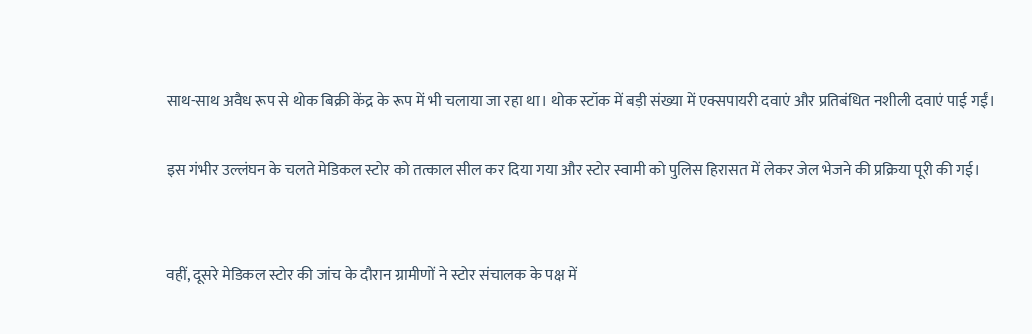साथ-साथ अवैध रूप से थोक बिक्री केंद्र के रूप में भी चलाया जा रहा था। थोक स्टॉक में बड़ी संख्या में एक्सपायरी दवाएं और प्रतिबंधित नशीली दवाएं पाई गईं।

इस गंभीर उल्लंघन के चलते मेडिकल स्टोर को तत्काल सील कर दिया गया और स्टोर स्वामी को पुलिस हिरासत में लेकर जेल भेजने की प्रक्रिया पूरी की गई।


वहीं, दूसरे मेडिकल स्टोर की जांच के दौरान ग्रामीणों ने स्टोर संचालक के पक्ष में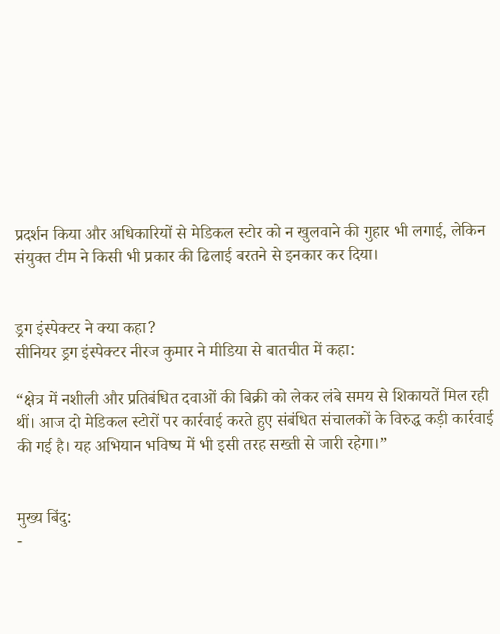प्रदर्शन किया और अधिकारियों से मेडिकल स्टोर को न खुलवाने की गुहार भी लगाई, लेकिन संयुक्त टीम ने किसी भी प्रकार की ढिलाई बरतने से इनकार कर दिया।


ड्रग इंस्पेक्टर ने क्या कहा?
सीनियर ड्रग इंस्पेक्टर नीरज कुमार ने मीडिया से बातचीत में कहा:

“क्षेत्र में नशीली और प्रतिबंधित दवाओं की बिक्री को लेकर लंबे समय से शिकायतें मिल रही थीं। आज दो मेडिकल स्टोरों पर कार्रवाई करते हुए संबंधित संचालकों के विरुद्ध कड़ी कार्रवाई की गई है। यह अभियान भविष्य में भी इसी तरह सख्ती से जारी रहेगा।”


मुख्य बिंदु:
-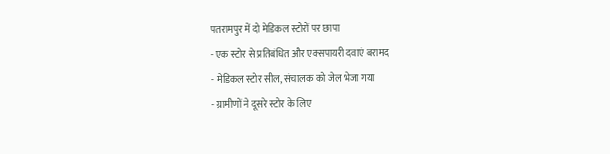पतरामपुर में दो मेडिकल स्टोरों पर छापा
- एक स्टोर से प्रतिबंधित और एक्सपायरी दवाएं बरामद
- मेडिकल स्टोर सील, संचालक को जेल भेजा गया
- ग्रामीणों ने दूसरे स्टोर के लिए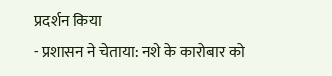प्रदर्शन किया
- प्रशासन ने चेताया: नशे के कारोबार को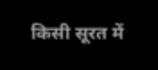किसी सूरत में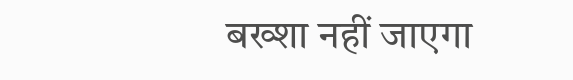बख्शा नहीं जाएगा